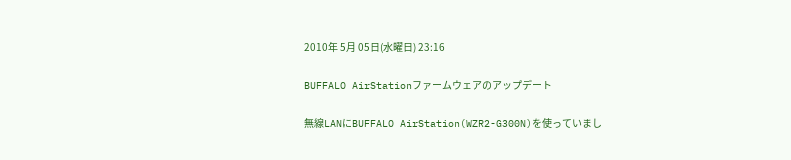2010年 5月 05日(水曜日) 23:16

BUFFALO AirStationファームウェアのアップデート

無線LANにBUFFALO AirStation(WZR2-G300N)を使っていまし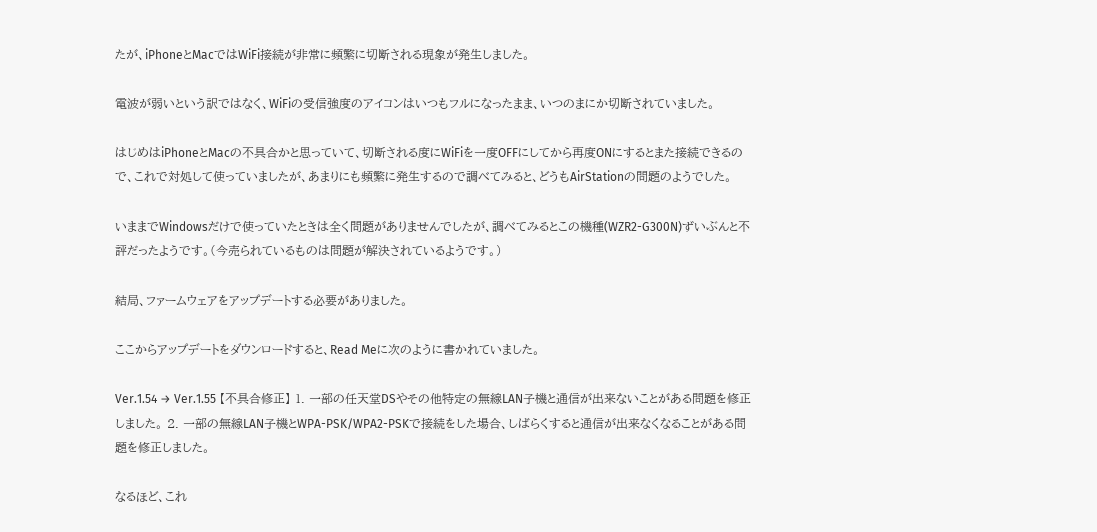たが、iPhoneとMacではWiFi接続が非常に頻繁に切断される現象が発生しました。

電波が弱いという訳ではなく、WiFiの受信強度のアイコンはいつもフルになったまま、いつのまにか切断されていました。

はじめはiPhoneとMacの不具合かと思っていて、切断される度にWiFiを一度OFFにしてから再度ONにするとまた接続できるので、これで対処して使っていましたが、あまりにも頻繁に発生するので調べてみると、どうもAirStationの問題のようでした。

いままでWindowsだけで使っていたときは全く問題がありませんでしたが、調べてみるとこの機種(WZR2-G300N)ずいぶんと不評だったようです。(今売られているものは問題が解決されているようです。)

結局、ファームウェアをアップデートする必要がありました。

ここからアップデートをダウンロードすると、Read Meに次のように書かれていました。

Ver.1.54 → Ver.1.55 【不具合修正】 1. 一部の任天堂DSやその他特定の無線LAN子機と通信が出来ないことがある問題を修正しました。 2. 一部の無線LAN子機とWPA-PSK/WPA2-PSKで接続をした場合、しばらくすると通信が出来なくなることがある問題を修正しました。

なるほど、これ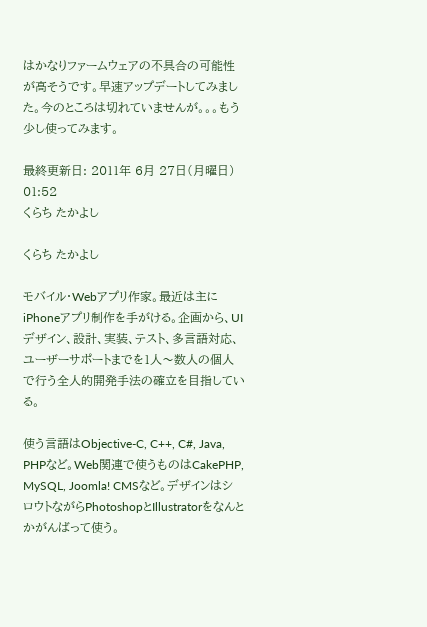はかなりファームウェアの不具合の可能性が高そうです。早速アップデートしてみました。今のところは切れていませんが。。。もう少し使ってみます。

最終更新日: 2011年 6月 27日(月曜日) 01:52
くらち たかよし

くらち たかよし

モバイル・Webアプリ作家。最近は主にiPhoneアプリ制作を手がける。企画から、UIデザイン、設計、実装、テスト、多言語対応、ユーザーサポートまでを1人〜数人の個人で行う全人的開発手法の確立を目指している。

使う言語はObjective-C, C++, C#, Java, PHPなど。Web関連で使うものはCakePHP, MySQL, Joomla! CMSなど。デザインはシロウトながらPhotoshopとIllustratorをなんとかがんばって使う。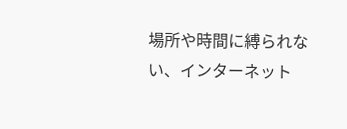場所や時間に縛られない、インターネット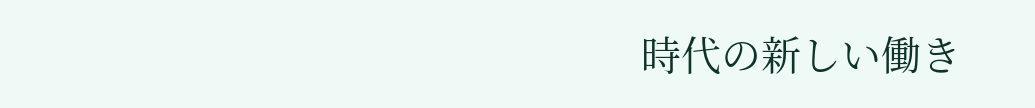時代の新しい働き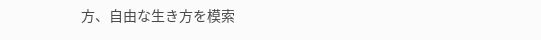方、自由な生き方を模索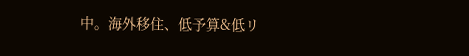中。海外移住、低予算&低リ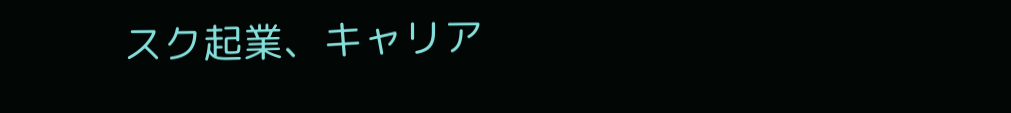スク起業、キャリア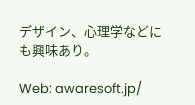デザイン、心理学などにも興味あり。

Web: awaresoft.jp/